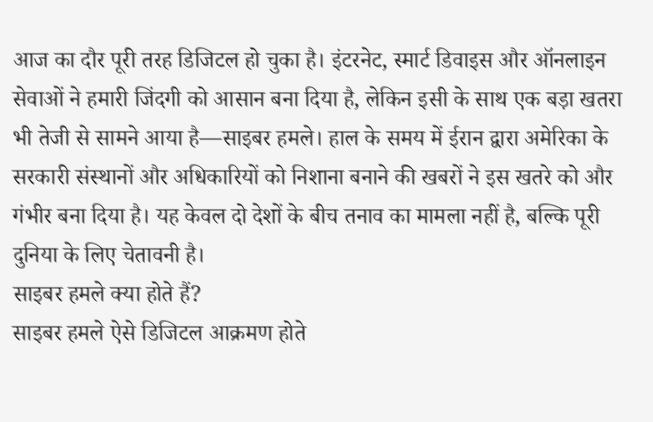आज का दौर पूरी तरह डिजिटल हो चुका है। इंटरनेट, स्मार्ट डिवाइस और ऑनलाइन सेवाओं ने हमारी जिंदगी को आसान बना दिया है, लेकिन इसी के साथ एक बड़ा खतरा भी तेजी से सामने आया है—साइबर हमले। हाल के समय में ईरान द्वारा अमेरिका के सरकारी संस्थानों और अधिकारियों को निशाना बनाने की खबरों ने इस खतरे को और गंभीर बना दिया है। यह केवल दो देशों के बीच तनाव का मामला नहीं है, बल्कि पूरी दुनिया के लिए चेतावनी है।
साइबर हमले क्या होते हैं?
साइबर हमले ऐसे डिजिटल आक्रमण होते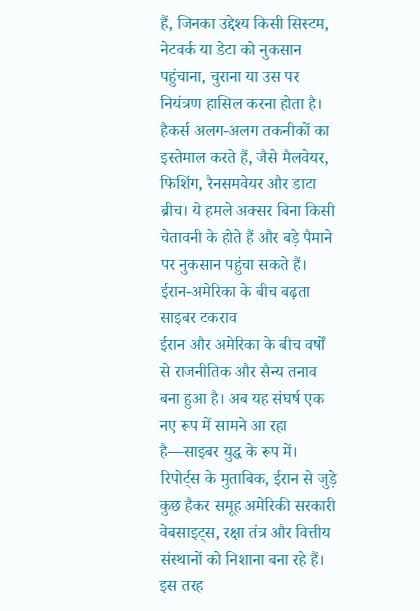हैं, जिनका उद्देश्य किसी सिस्टम, नेटवर्क या डेटा को नुकसान पहुंचाना, चुराना या उस पर नियंत्रण हासिल करना होता है। हैकर्स अलग-अलग तकनीकों का इस्तेमाल करते हैं, जैसे मैलवेयर, फिशिंग, रैनसमवेयर और डाटा ब्रीच। ये हमले अक्सर बिना किसी चेतावनी के होते हैं और बड़े पैमाने पर नुकसान पहुंचा सकते हैं।
ईरान-अमेरिका के बीच बढ़ता साइबर टकराव
ईरान और अमेरिका के बीच वर्षों से राजनीतिक और सैन्य तनाव बना हुआ है। अब यह संघर्ष एक नए रूप में सामने आ रहा है—साइबर युद्ध के रूप में। रिपोर्ट्स के मुताबिक, ईरान से जुड़े कुछ हैकर समूह अमेरिकी सरकारी वेबसाइट्स, रक्षा तंत्र और वित्तीय संस्थानों को निशाना बना रहे हैं।
इस तरह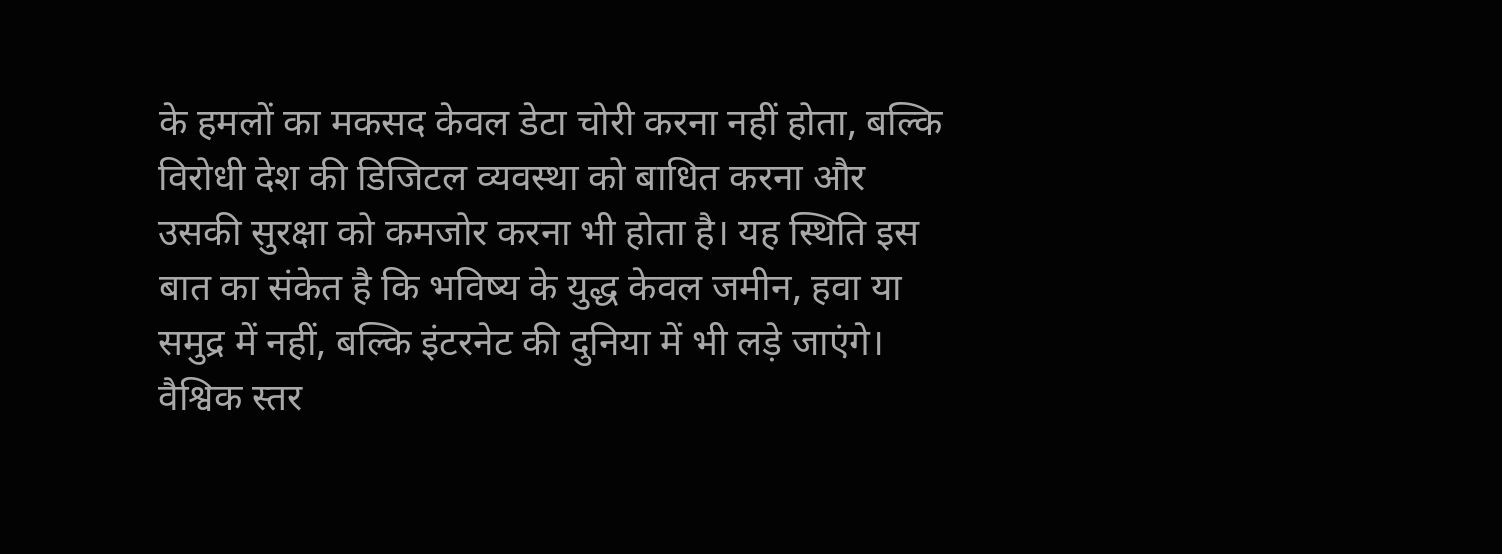के हमलों का मकसद केवल डेटा चोरी करना नहीं होता, बल्कि विरोधी देश की डिजिटल व्यवस्था को बाधित करना और उसकी सुरक्षा को कमजोर करना भी होता है। यह स्थिति इस बात का संकेत है कि भविष्य के युद्ध केवल जमीन, हवा या समुद्र में नहीं, बल्कि इंटरनेट की दुनिया में भी लड़े जाएंगे।
वैश्विक स्तर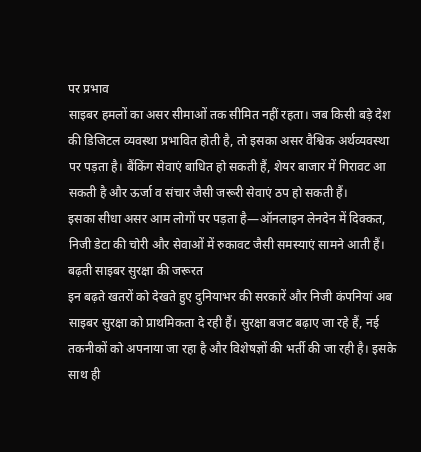पर प्रभाव
साइबर हमलों का असर सीमाओं तक सीमित नहीं रहता। जब किसी बड़े देश की डिजिटल व्यवस्था प्रभावित होती है, तो इसका असर वैश्विक अर्थव्यवस्था पर पड़ता है। बैंकिंग सेवाएं बाधित हो सकती हैं, शेयर बाजार में गिरावट आ सकती है और ऊर्जा व संचार जैसी जरूरी सेवाएं ठप हो सकती हैं।
इसका सीधा असर आम लोगों पर पड़ता है—ऑनलाइन लेनदेन में दिक्कत, निजी डेटा की चोरी और सेवाओं में रुकावट जैसी समस्याएं सामने आती हैं।
बढ़ती साइबर सुरक्षा की जरूरत
इन बढ़ते खतरों को देखते हुए दुनियाभर की सरकारें और निजी कंपनियां अब साइबर सुरक्षा को प्राथमिकता दे रही हैं। सुरक्षा बजट बढ़ाए जा रहे हैं, नई तकनीकों को अपनाया जा रहा है और विशेषज्ञों की भर्ती की जा रही है। इसके साथ ही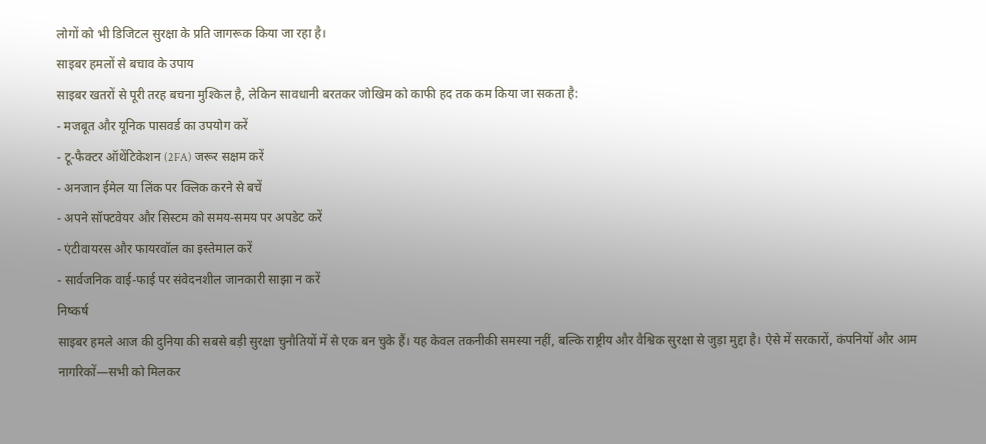लोगों को भी डिजिटल सुरक्षा के प्रति जागरूक किया जा रहा है।
साइबर हमलों से बचाव के उपाय
साइबर खतरों से पूरी तरह बचना मुश्किल है, लेकिन सावधानी बरतकर जोखिम को काफी हद तक कम किया जा सकता है:
- मजबूत और यूनिक पासवर्ड का उपयोग करें
- टू-फैक्टर ऑथेंटिकेशन (2FA) जरूर सक्षम करें
- अनजान ईमेल या लिंक पर क्लिक करने से बचें
- अपने सॉफ्टवेयर और सिस्टम को समय-समय पर अपडेट करें
- एंटीवायरस और फायरवॉल का इस्तेमाल करें
- सार्वजनिक वाई-फाई पर संवेदनशील जानकारी साझा न करें
निष्कर्ष
साइबर हमले आज की दुनिया की सबसे बड़ी सुरक्षा चुनौतियों में से एक बन चुके हैं। यह केवल तकनीकी समस्या नहीं, बल्कि राष्ट्रीय और वैश्विक सुरक्षा से जुड़ा मुद्दा है। ऐसे में सरकारों, कंपनियों और आम नागरिकों—सभी को मिलकर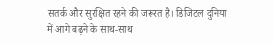सतर्क और सुरक्षित रहने की जरूरत है। डिजिटल दुनिया में आगे बढ़ने के साथ-साथ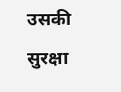उसकी सुरक्षा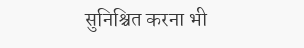सुनिश्चित करना भी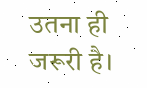उतना ही जरूरी है।